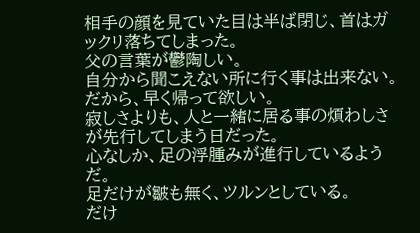相手の顔を見ていた目は半ば閉じ、首はガックリ落ちてしまった。
父の言葉が鬱陶しい。
自分から聞こえない所に行く事は出来ない。
だから、早く帰って欲しい。
寂しさよりも、人と一緒に居る事の煩わしさが先行してしまう日だった。
心なしか、足の浮腫みが進行しているようだ。
足だけが皺も無く、ツルンとしている。
だけ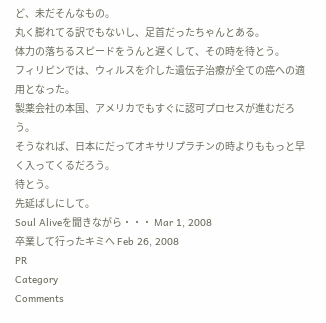ど、未だそんなもの。
丸く膨れてる訳でもないし、足首だったちゃんとある。
体力の落ちるスピードをうんと遅くして、その時を待とう。
フィリピンでは、ウィルスを介した遺伝子治療が全ての癌への適用となった。
製薬会社の本国、アメリカでもすぐに認可プロセスが進むだろう。
そうなれば、日本にだってオキサリプラチンの時よりももっと早く入ってくるだろう。
待とう。
先延ばしにして。
Soul Aliveを聞きながら・・・ Mar 1, 2008
卒業して行ったキミへ Feb 26, 2008
PR
Category
Comments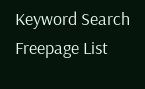Keyword Search
Freepage List